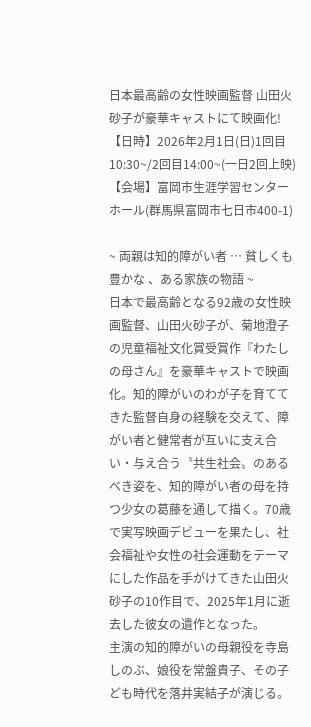日本最高齢の女性映画監督 山田火砂子が豪華キャストにて映画化!
【日時】2026年2月1日(日)1回目10:30~/2回目14:00~(一日2回上映)
【会場】富岡市生涯学習センターホール(群馬県富岡市七日市400-1)

~ 両親は知的障がい者 … 貧しくも豊かな 、ある家族の物語 ~
日本で最高齢となる92歳の女性映画監督、山田火砂子が、菊地澄子の児童福祉文化賞受賞作『わたしの母さん』を豪華キャストで映画化。知的障がいのわが子を育ててきた監督自身の経験を交えて、障がい者と健常者が互いに支え合い・与え合う〝共生社会〟のあるべき姿を、知的障がい者の母を持つ少女の葛藤を通して描く。70歳で実写映画デビューを果たし、社会福祉や女性の社会運動をテーマにした作品を手がけてきた山田火砂子の10作目で、2025年1月に逝去した彼女の遺作となった。
主演の知的障がいの母親役を寺島しのぶ、娘役を常盤貴子、その子ども時代を落井実結子が演じる。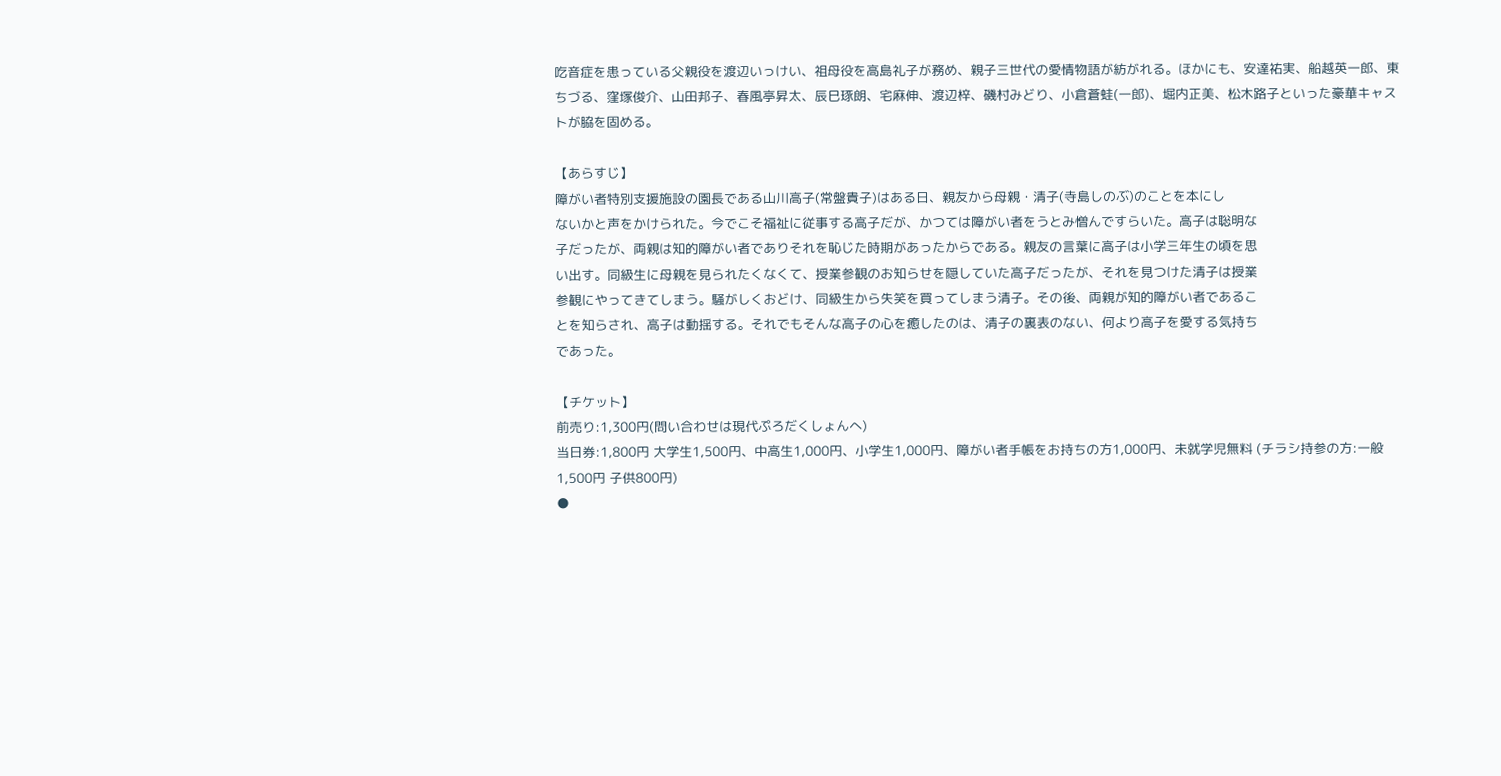吃音症を患っている父親役を渡辺いっけい、祖母役を高島礼子が務め、親子三世代の愛情物語が紡がれる。ほかにも、安達祐実、船越英一郎、東ちづる、窪塚俊介、山田邦子、春風亭昇太、辰巳琢朗、宅麻伸、渡辺梓、磯村みどり、小倉蒼蛙(一郎)、堀内正美、松木路子といった豪華キャストが脇を固める。

【あらすじ】
障がい者特別支援施設の園長である山川高子(常盤貴子)はある日、親友から母親・清子(寺島しのぶ)のことを本にし
ないかと声をかけられた。今でこそ福祉に従事する高子だが、かつては障がい者をうとみ憎んですらいた。高子は聡明な
子だったが、両親は知的障がい者でありそれを恥じた時期があったからである。親友の言葉に高子は小学三年生の頃を思
い出す。同級生に母親を見られたくなくて、授業参観のお知らせを隠していた高子だったが、それを見つけた清子は授業
参観にやってきてしまう。騒がしくおどけ、同級生から失笑を買ってしまう清子。その後、両親が知的障がい者であるこ
とを知らされ、高子は動揺する。それでもそんな高子の心を癒したのは、清子の裏表のない、何より高子を愛する気持ち
であった。

【チケット】
前売り:1,300円(問い合わせは現代ぷろだくしょんへ)
当日券:1,800円 大学生1,500円、中高生1,000円、小学生1,000円、障がい者手帳をお持ちの方1,000円、未就学児無料 (チラシ持参の方:一般1,500円 子供800円)
●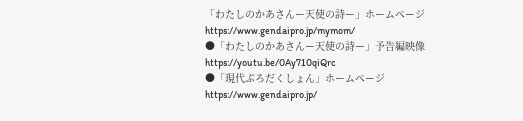「わたしのかあさんー天使の詩ー」ホームページ
https://www.gendaipro.jp/mymom/
●「わたしのかあさんー天使の詩ー」予告編映像
https://youtu.be/0Ay710qiQrc
●「現代ぷろだくしょん」ホームページ
https://www.gendaipro.jp/